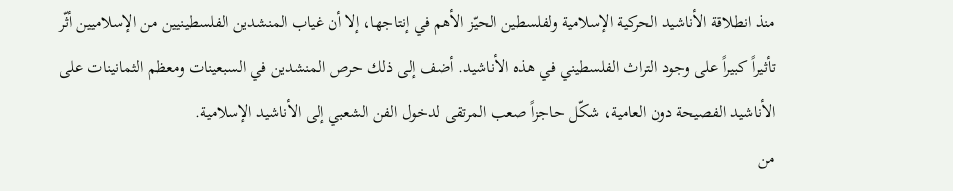منذ انطلاقة الأناشيد الحركية الإسلامية ولفلسطين الحيّز الأهم في إنتاجها، إلا أن غياب المنشدين الفلسطينيين من الإسلاميين أثّر تأثيراً كبيراً على وجود التراث الفلسطيني في هذه الأناشيد. أضف إلى ذلك حرص المنشدين في السبعينات ومعظم الثمانينات على الأناشيد الفصيحة دون العامية، شكّل حاجزاً صعب المرتقى لدخول الفن الشعبي إلى الأناشيد الإسلامية.
من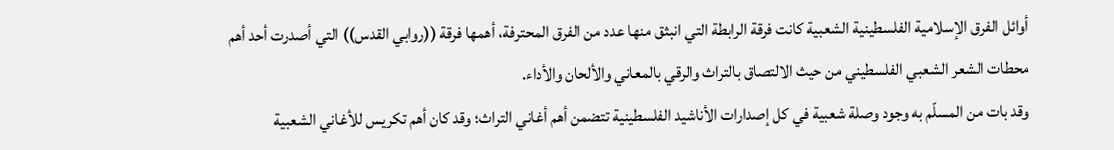أوائل الفرق الإسلامية الفلسطينية الشعبية كانت فرقة الرابطة التي انبثق منها عدد من الفرق المحترفة، أهمها فرقة ((روابي القدس)) التي أصدرت أحد أهم محطات الشعر الشعبي الفلسطيني من حيث الالتصاق بالتراث والرقي بالمعاني والألحان والأداء.
وقد بات من المسلّم به وجود وصلة شعبية في كل إصدارات الأناشيد الفلسطينية تتضمن أهم أغاني التراث؛ وقد كان أهم تكريس للأغاني الشعبية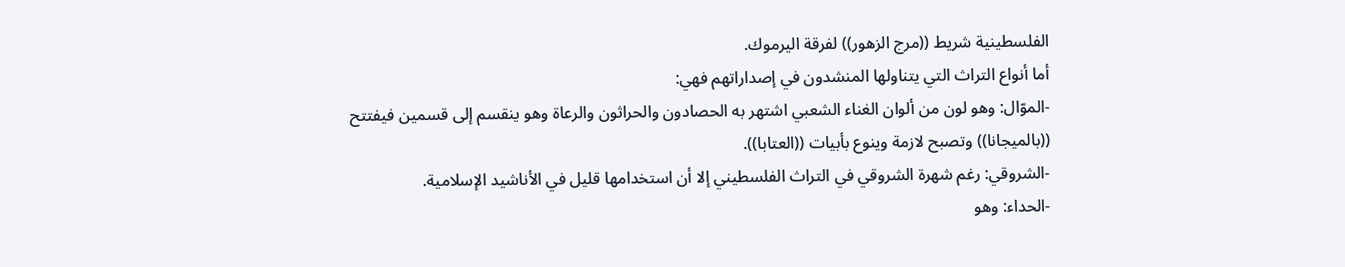الفلسطينية شريط ((مرج الزهور)) لفرقة اليرموك.
أما أنواع التراث التي يتناولها المنشدون في إصداراتهم فهي:
-الموّال: وهو لون من ألوان الغناء الشعبي اشتهر به الحصادون والحراثون والرعاة وهو ينقسم إلى قسمين فيفتتح ((بالميجانا)) وتصبح لازمة وينوع بأبيات ((العتابا)).
-الشروقي: رغم شهرة الشروقي في التراث الفلسطيني إلا أن استخدامها قليل في الأناشيد الإسلامية.
-الحداء: وهو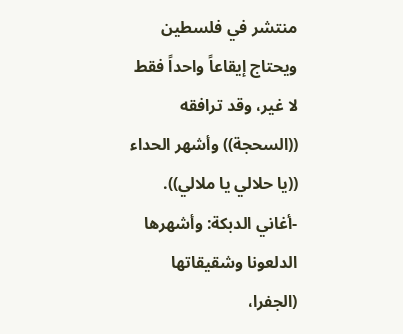منتشر في فلسطين ويحتاج إيقاعاً واحداً فقط لا غير، وقد ترافقه ((السحجة)) وأشهر الحداء ((يا حلالي يا ملالي)).
-أغاني الدبكة: وأشهرها الدلعونا وشقيقاتها (الجفرا،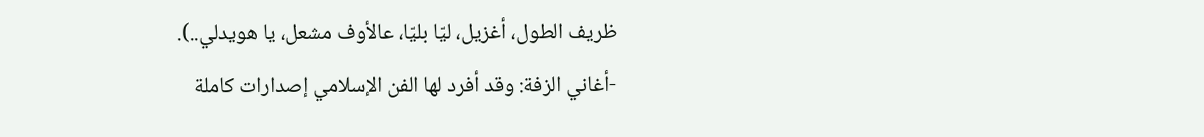ظريف الطول، أغزيل، ليّا بليّا، عالأوف مشعل، يا هويدلي..).
-أغاني الزفة: وقد أفرد لها الفن الإسلامي إصدارات كاملة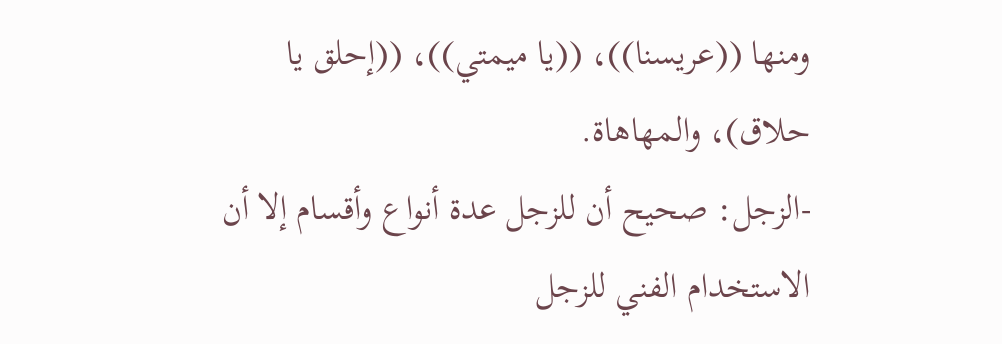ومنها ((عريسنا))، ((يا ميمتي))، ((إحلق يا حلاق)، والمهاهاة.
-الزجل: صحيح أن للزجل عدة أنواع وأقسام إلا أن الاستخدام الفني للزجل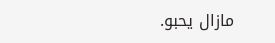مازال يحبو.